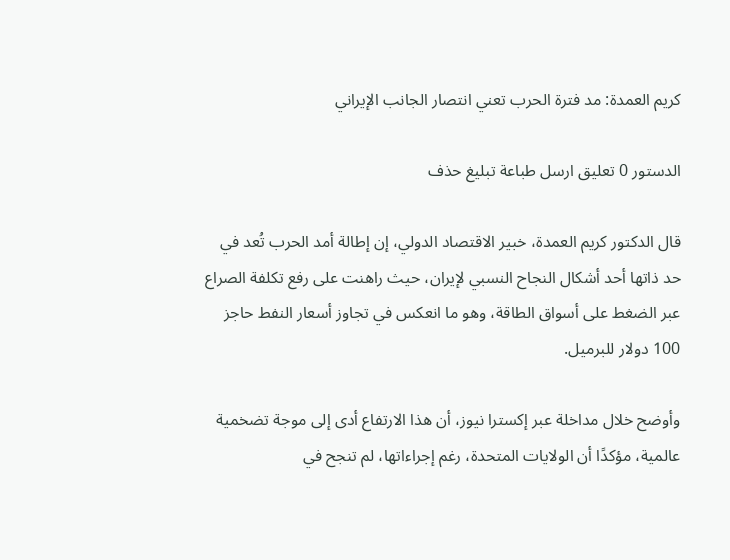كريم العمدة: مد فترة الحرب تعني انتصار الجانب الإيراني

الدستور 0 تعليق ارسل طباعة تبليغ حذف

قال الدكتور كريم العمدة، خبير الاقتصاد الدولي، إن إطالة أمد الحرب تُعد في حد ذاتها أحد أشكال النجاح النسبي لإيران، حيث راهنت على رفع تكلفة الصراع عبر الضغط على أسواق الطاقة، وهو ما انعكس في تجاوز أسعار النفط حاجز 100 دولار للبرميل.

وأوضح خلال مداخلة عبر إكسترا نيوز، أن هذا الارتفاع أدى إلى موجة تضخمية عالمية، مؤكدًا أن الولايات المتحدة، رغم إجراءاتها، لم تنجح في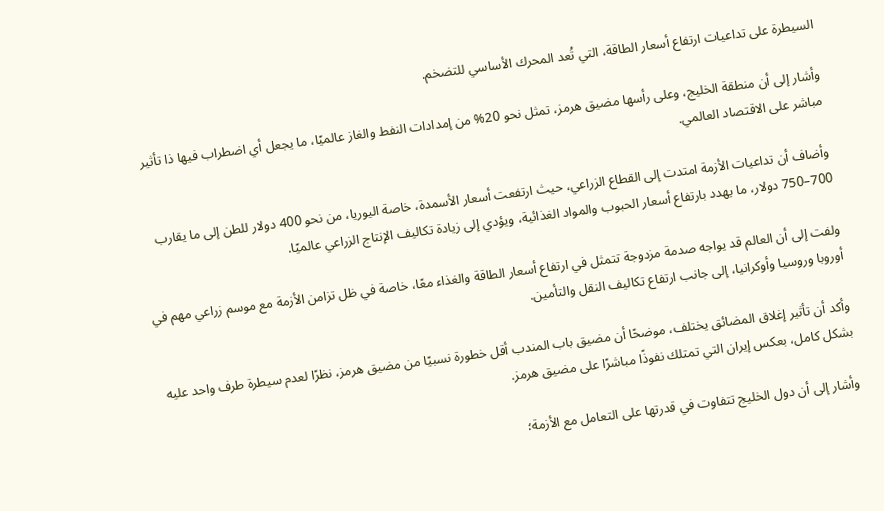السيطرة على تداعيات ارتفاع أسعار الطاقة، التي تُعد المحرك الأساسي للتضخم.

وأشار إلى أن منطقة الخليج، وعلى رأسها مضيق هرمز، تمثل نحو 20% من إمدادات النفط والغاز عالميًا، ما يجعل أي اضطراب فيها ذا تأثير مباشر على الاقتصاد العالمي.

وأضاف أن تداعيات الأزمة امتدت إلى القطاع الزراعي، حيث ارتفعت أسعار الأسمدة، خاصة اليوريا، من نحو 400 دولار للطن إلى ما يقارب 700–750 دولار، ما يهدد بارتفاع أسعار الحبوب والمواد الغذائية، ويؤدي إلى زيادة تكاليف الإنتاج الزراعي عالميًا.

ولفت إلى أن العالم قد يواجه صدمة مزدوجة تتمثل في ارتفاع أسعار الطاقة والغذاء معًا، خاصة في ظل تزامن الأزمة مع موسم زراعي مهم في أوروبا وروسيا وأوكرانيا، إلى جانب ارتفاع تكاليف النقل والتأمين.

وأكد أن تأثير إغلاق المضائق يختلف، موضحًا أن مضيق باب المندب أقل خطورة نسبيًا من مضيق هرمز، نظرًا لعدم سيطرة طرف واحد عليه بشكل كامل، بعكس إيران التي تمتلك نفوذًا مباشرًا على مضيق هرمز.

وأشار إلى أن دول الخليج تتفاوت في قدرتها على التعامل مع الأزمة؛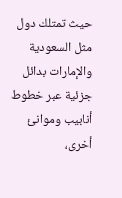حيث تمتلك دول مثل السعودية والإمارات بدائل جزئية عبر خطوط أنابيب وموانئ أخرى،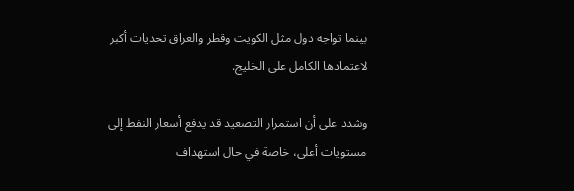بينما تواجه دول مثل الكويت وقطر والعراق تحديات أكبر لاعتمادها الكامل على الخليج.

وشدد على أن استمرار التصعيد قد يدفع أسعار النفط إلى مستويات أعلى، خاصة في حال استهداف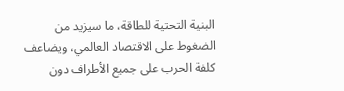البنية التحتية للطاقة، ما سيزيد من الضغوط على الاقتصاد العالمي، ويضاعف كلفة الحرب على جميع الأطراف دون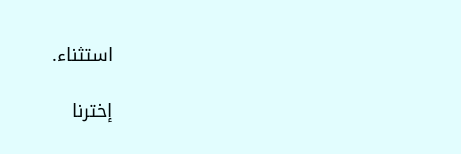استثناء.

إخترنا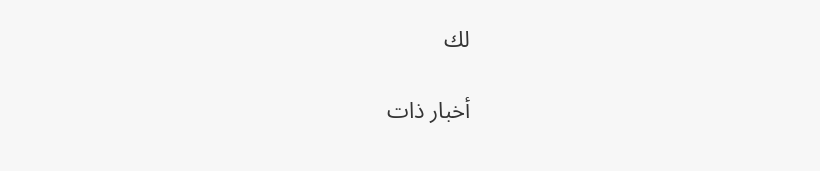لك

أخبار ذات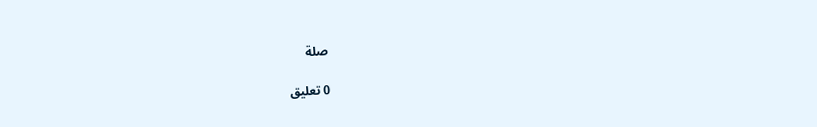صلة

0 تعليق